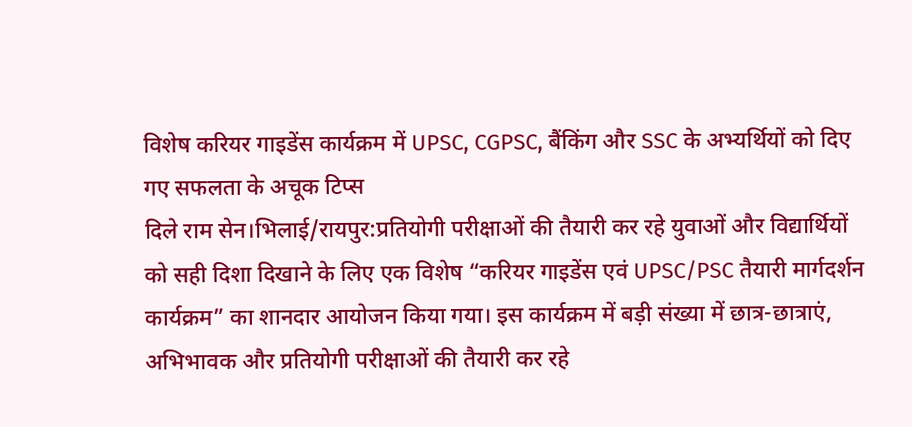विशेष करियर गाइडेंस कार्यक्रम में UPSC, CGPSC, बैंकिंग और SSC के अभ्यर्थियों को दिए गए सफलता के अचूक टिप्स
दिले राम सेन।भिलाई/रायपुर:प्रतियोगी परीक्षाओं की तैयारी कर रहे युवाओं और विद्यार्थियों को सही दिशा दिखाने के लिए एक विशेष “करियर गाइडेंस एवं UPSC/PSC तैयारी मार्गदर्शन कार्यक्रम” का शानदार आयोजन किया गया। इस कार्यक्रम में बड़ी संख्या में छात्र-छात्राएं, अभिभावक और प्रतियोगी परीक्षाओं की तैयारी कर रहे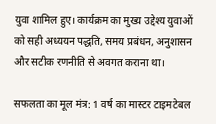युवा शामिल हुए। कार्यक्रम का मुख्य उद्देश्य युवाओं को सही अध्ययन पद्धति, समय प्रबंधन, अनुशासन और सटीक रणनीति से अवगत कराना था।

सफलता का मूल मंत्र: 1 वर्ष का मास्टर टाइमटेबल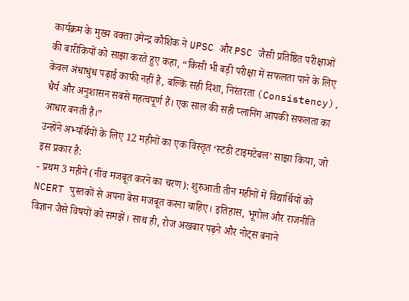कार्यक्रम के मुख्य वक्ता उमेन्द्र कौशिक ने UPSC और PSC जैसी प्रतिष्ठित परीक्षाओं की बारीकियों को साझा करते हुए कहा, “किसी भी बड़ी परीक्षा में सफलता पाने के लिए केवल अंधाधुंध पढ़ाई काफी नहीं है, बल्कि सही दिशा, निरंतरता (Consistency), धैर्य और अनुशासन सबसे महत्वपूर्ण हैं। एक साल की सही प्लानिंग आपकी सफलता का आधार बनती है।”
उन्होंने अभ्यर्थियों के लिए 12 महीनों का एक विस्तृत ‘स्टडी टाइमटेबल’ साझा किया, जो इस प्रकार है:
- प्रथम 3 महीने (नींव मजबूत करने का चरण): शुरुआती तीन महीनों में विद्यार्थियों को NCERT पुस्तकों से अपना बेस मजबूत करना चाहिए। इतिहास, भूगोल और राजनीति विज्ञान जैसे विषयों को समझें। साथ ही, रोज अखबार पढ़ने और नोट्स बनाने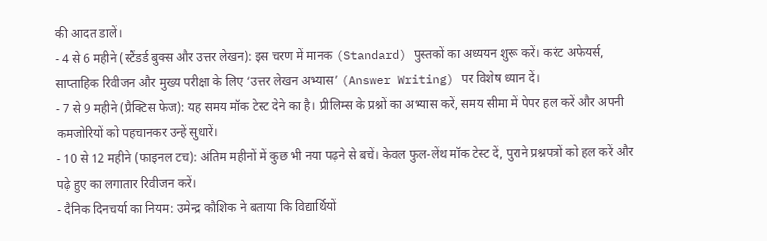की आदत डालें।
- 4 से 6 महीने (स्टैंडर्ड बुक्स और उत्तर लेखन): इस चरण में मानक (Standard) पुस्तकों का अध्ययन शुरू करें। करंट अफेयर्स, साप्ताहिक रिवीजन और मुख्य परीक्षा के लिए ‘उत्तर लेखन अभ्यास’ (Answer Writing) पर विशेष ध्यान दें।
- 7 से 9 महीने (प्रैक्टिस फेज): यह समय मॉक टेस्ट देने का है। प्रीलिम्स के प्रश्नों का अभ्यास करें, समय सीमा में पेपर हल करें और अपनी कमजोरियों को पहचानकर उन्हें सुधारें।
- 10 से 12 महीने (फाइनल टच): अंतिम महीनों में कुछ भी नया पढ़ने से बचें। केवल फुल-लेंथ मॉक टेस्ट दें, पुराने प्रश्नपत्रों को हल करें और पढ़े हुए का लगातार रिवीजन करें।
- दैनिक दिनचर्या का नियम: उमेन्द्र कौशिक ने बताया कि विद्यार्थियों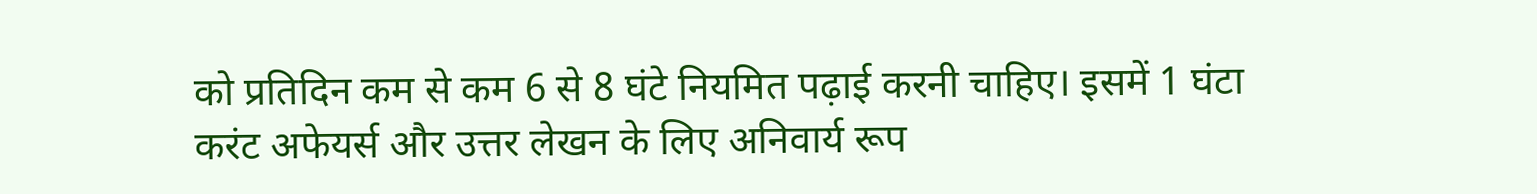को प्रतिदिन कम से कम 6 से 8 घंटे नियमित पढ़ाई करनी चाहिए। इसमें 1 घंटा करंट अफेयर्स और उत्तर लेखन के लिए अनिवार्य रूप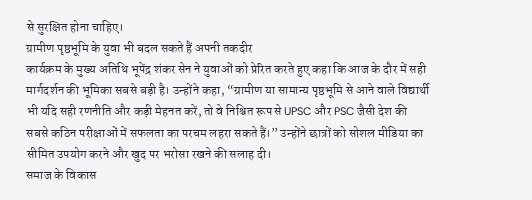से सुरक्षित होना चाहिए।
ग्रामीण पृष्ठभूमि के युवा भी बदल सकते हैं अपनी तकदीर
कार्यक्रम के मुख्य अतिथि भूपेंद्र शंकर सेन ने युवाओं को प्रेरित करते हुए कहा कि आज के दौर में सही मार्गदर्शन की भूमिका सबसे बड़ी है। उन्होंने कहा, “ग्रामीण या सामान्य पृष्ठभूमि से आने वाले विद्यार्थी भी यदि सही रणनीति और कड़ी मेहनत करें, तो वे निश्चित रूप से UPSC और PSC जैसी देश की सबसे कठिन परीक्षाओं में सफलता का परचम लहरा सकते हैं।” उन्होंने छात्रों को सोशल मीडिया का सीमित उपयोग करने और खुद पर भरोसा रखने की सलाह दी।
समाज के विकास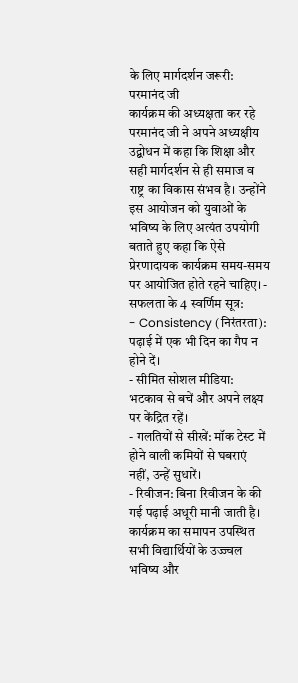के लिए मार्गदर्शन जरूरी: परमानंद जी
कार्यक्रम की अध्यक्षता कर रहे परमानंद जी ने अपने अध्यक्षीय उद्बोधन में कहा कि शिक्षा और सही मार्गदर्शन से ही समाज व राष्ट्र का विकास संभव है। उन्होंने इस आयोजन को युवाओं के भविष्य के लिए अत्यंत उपयोगी बताते हुए कहा कि ऐसे प्रेरणादायक कार्यक्रम समय-समय पर आयोजित होते रहने चाहिए। - सफलता के 4 स्वर्णिम सूत्र:
- Consistency (निरंतरता): पढ़ाई में एक भी दिन का गैप न होने दें।
- सीमित सोशल मीडिया: भटकाव से बचें और अपने लक्ष्य पर केंद्रित रहें।
- गलतियों से सीखें: मॉक टेस्ट में होने वाली कमियों से घबराएं नहीं, उन्हें सुधारें।
- रिवीजन: बिना रिवीजन के की गई पढ़ाई अधूरी मानी जाती है।
कार्यक्रम का समापन उपस्थित सभी विद्यार्थियों के उज्ज्वल भविष्य और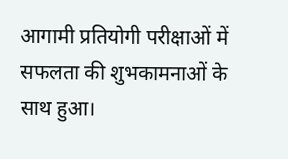आगामी प्रतियोगी परीक्षाओं में सफलता की शुभकामनाओं के साथ हुआ।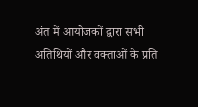अंत में आयोजकों द्वारा सभी अतिथियों और वक्ताओं के प्रति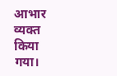आभार व्यक्त किया गया।